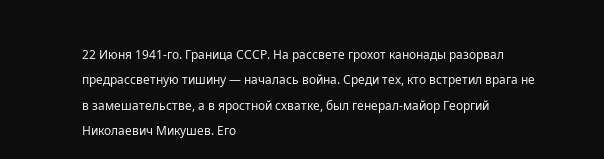22 Июня 1941‑го. Граница СССР. На рассвете грохот канонады разорвал предрассветную тишину — началась война. Среди тех, кто встретил врага не в замешательстве, а в яростной схватке, был генерал‑майор Георгий Николаевич Микушев. Его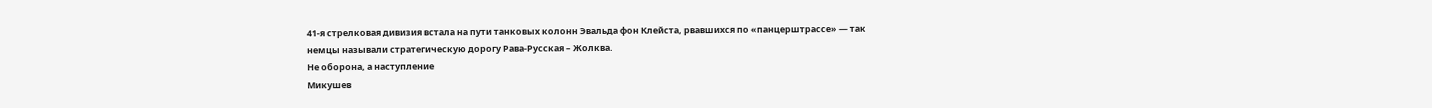41‑я стрелковая дивизия встала на пути танковых колонн Эвальда фон Клейста, рвавшихся по «панцерштрассе» — так немцы называли стратегическую дорогу Рава‑Русская – Жолква.
Не оборона, а наступление
Микушев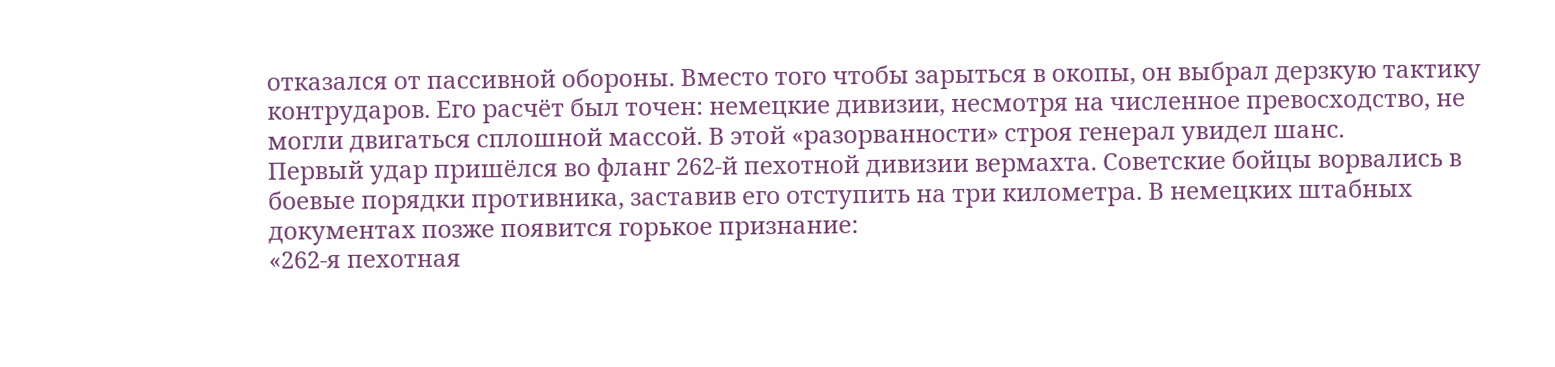отказался от пассивной обороны. Вместо того чтобы зарыться в окопы, он выбрал дерзкую тактику контрударов. Его расчёт был точен: немецкие дивизии, несмотря на численное превосходство, не могли двигаться сплошной массой. В этой «разорванности» строя генерал увидел шанс.
Первый удар пришёлся во фланг 262‑й пехотной дивизии вермахта. Советские бойцы ворвались в боевые порядки противника, заставив его отступить на три километра. В немецких штабных документах позже появится горькое признание:
«262‑я пехотная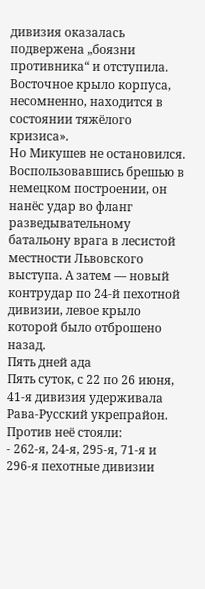дивизия оказалась подвержена „боязни противника“ и отступила. Восточное крыло корпуса, несомненно, находится в состоянии тяжёлого кризиса».
Но Микушев не остановился. Воспользовавшись брешью в немецком построении, он нанёс удар во фланг разведывательному батальону врага в лесистой местности Львовского выступа. А затем — новый контрудар по 24‑й пехотной дивизии, левое крыло которой было отброшено назад.
Пять дней ада
Пять суток, с 22 по 26 июня, 41‑я дивизия удерживала Рава‑Русский укрепрайон. Против неё стояли:
- 262‑я, 24‑я, 295‑я, 71‑я и 296‑я пехотные дивизии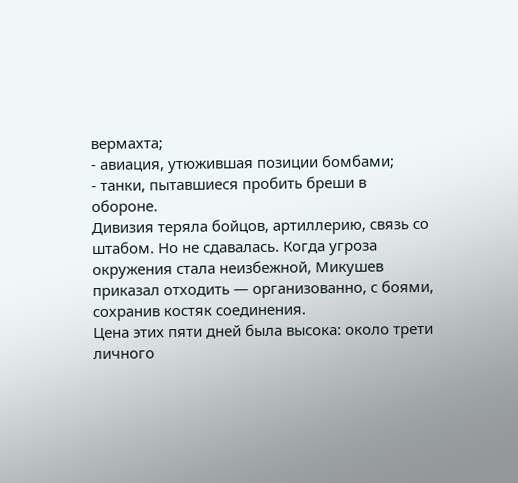вермахта;
- авиация, утюжившая позиции бомбами;
- танки, пытавшиеся пробить бреши в обороне.
Дивизия теряла бойцов, артиллерию, связь со штабом. Но не сдавалась. Когда угроза окружения стала неизбежной, Микушев приказал отходить — организованно, с боями, сохранив костяк соединения.
Цена этих пяти дней была высока: около трети личного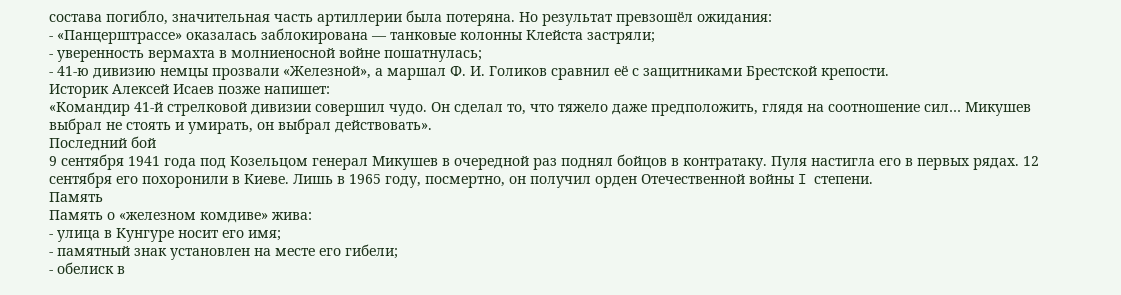состава погибло, значительная часть артиллерии была потеряна. Но результат превзошёл ожидания:
- «Панцерштрассе» оказалась заблокирована — танковые колонны Клейста застряли;
- уверенность вермахта в молниеносной войне пошатнулась;
- 41‑ю дивизию немцы прозвали «Железной», а маршал Ф. И. Голиков сравнил её с защитниками Брестской крепости.
Историк Алексей Исаев позже напишет:
«Командир 41‑й стрелковой дивизии совершил чудо. Он сделал то, что тяжело даже предположить, глядя на соотношение сил… Микушев выбрал не стоять и умирать, он выбрал действовать».
Последний бой
9 сентября 1941 года под Козельцом генерал Микушев в очередной раз поднял бойцов в контратаку. Пуля настигла его в первых рядах. 12 сентября его похоронили в Киеве. Лишь в 1965 году, посмертно, он получил орден Отечественной войны I степени.
Память
Память о «железном комдиве» жива:
- улица в Кунгуре носит его имя;
- памятный знак установлен на месте его гибели;
- обелиск в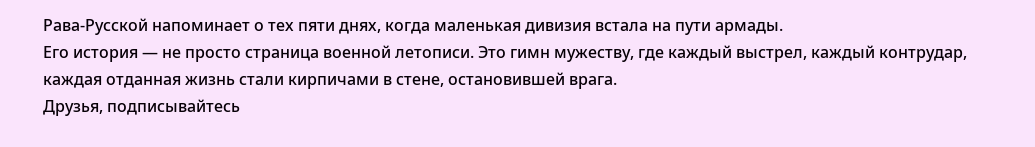Рава‑Русской напоминает о тех пяти днях, когда маленькая дивизия встала на пути армады.
Его история — не просто страница военной летописи. Это гимн мужеству, где каждый выстрел, каждый контрудар, каждая отданная жизнь стали кирпичами в стене, остановившей врага.
Друзья, подписывайтесь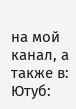на мой канал, а также в:
Ютуб: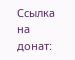Ссылка на донат: